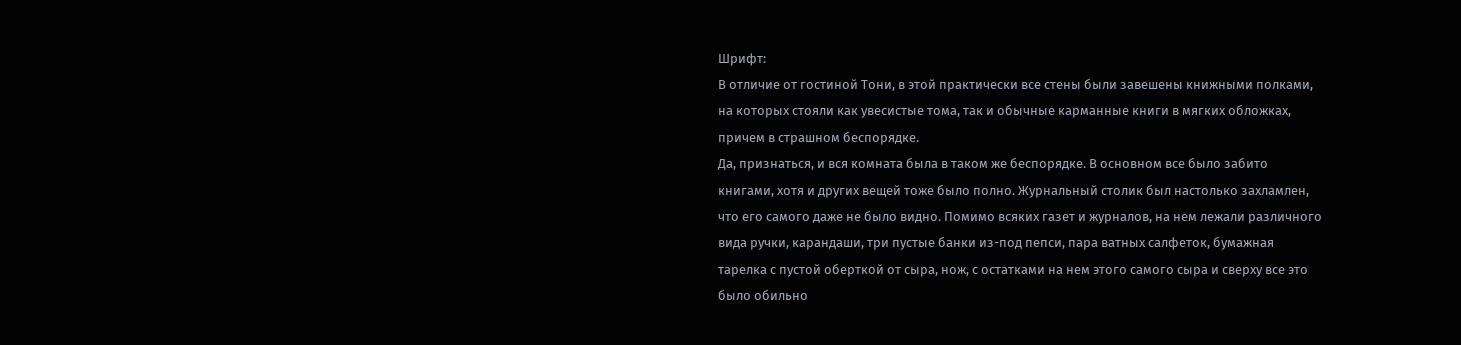Шрифт:
В отличие от гостиной Тони, в этой практически все стены были завешены книжными полками, на которых стояли как увесистые тома, так и обычные карманные книги в мягких обложках, причем в страшном беспорядке.
Да, признаться, и вся комната была в таком же беспорядке. В основном все было забито книгами, хотя и других вещей тоже было полно. Журнальный столик был настолько захламлен, что его самого даже не было видно. Помимо всяких газет и журналов, на нем лежали различного вида ручки, карандаши, три пустые банки из-под пепси, пара ватных салфеток, бумажная тарелка с пустой оберткой от сыра, нож, с остатками на нем этого самого сыра и сверху все это было обильно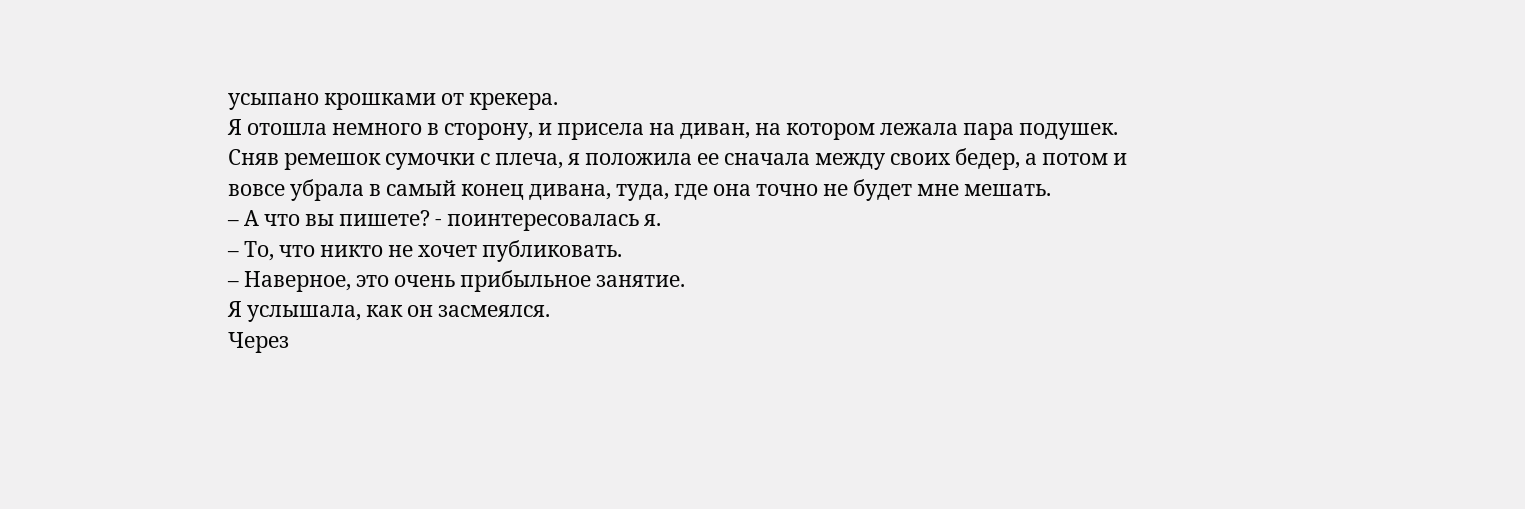усыпано крошками от крекера.
Я отошла немного в сторону, и присела на диван, на котором лежала пара подушек. Сняв ремешок сумочки с плеча, я положила ее сначала между своих бедер, а потом и вовсе убрала в самый конец дивана, туда, где она точно не будет мне мешать.
– А что вы пишете? - поинтересовалась я.
– То, что никто не хочет публиковать.
– Наверное, это очень прибыльное занятие.
Я услышала, как он засмеялся.
Через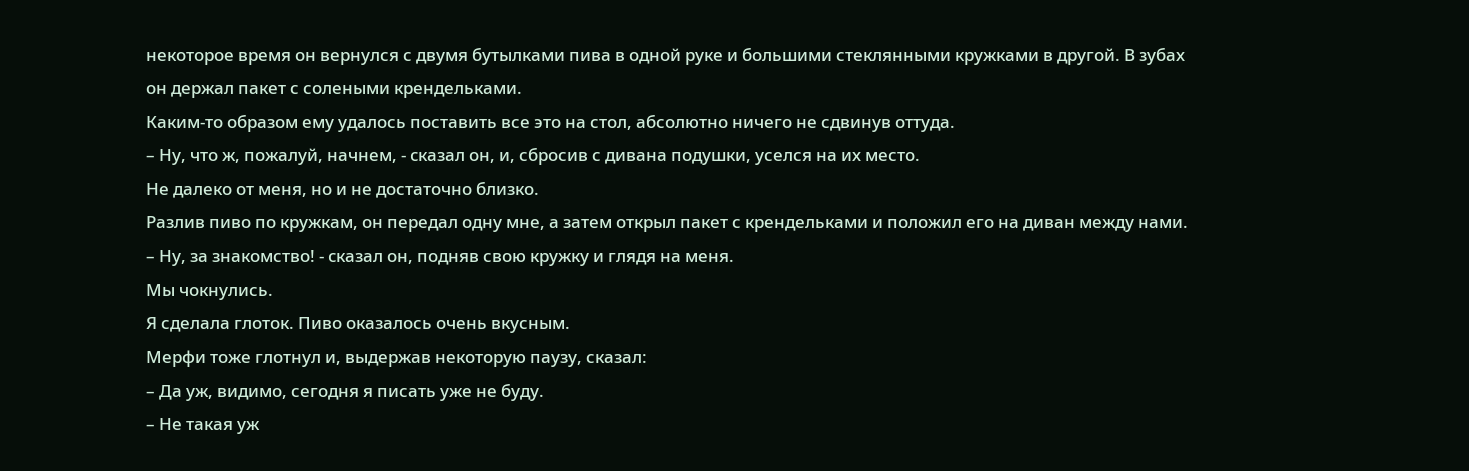некоторое время он вернулся с двумя бутылками пива в одной руке и большими стеклянными кружками в другой. В зубах он держал пакет с солеными крендельками.
Каким-то образом ему удалось поставить все это на стол, абсолютно ничего не сдвинув оттуда.
– Ну, что ж, пожалуй, начнем, - cказал он, и, сбросив с дивана подушки, уселся на их место.
Не далеко от меня, но и не достаточно близко.
Разлив пиво по кружкам, он передал одну мне, а затем открыл пакет с крендельками и положил его на диван между нами.
– Ну, за знакомство! - cказал он, подняв свою кружку и глядя на меня.
Мы чокнулись.
Я сделала глоток. Пиво оказалось очень вкусным.
Мерфи тоже глотнул и, выдержав некоторую паузу, сказал:
– Да уж, видимо, сегодня я писать уже не буду.
– Не такая уж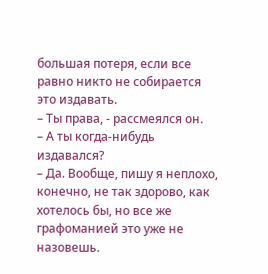большая потеря, если все равно никто не собирается это издавать.
– Ты права, - рассмеялся он.
– А ты когда-нибудь издавался?
– Да. Вообще, пишу я неплохо, конечно, не так здорово, как хотелось бы, но все же графоманией это уже не назовешь.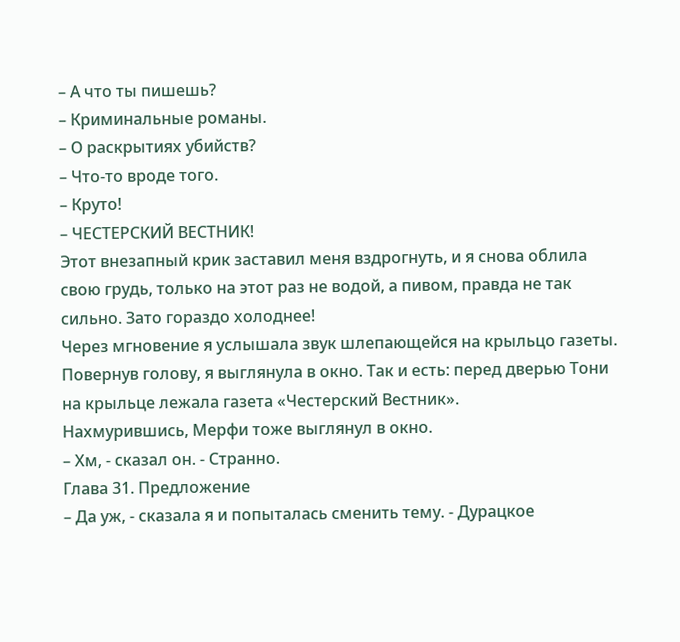– А что ты пишешь?
– Криминальные романы.
– О раскрытиях убийств?
– Что-то вроде того.
– Круто!
– ЧЕСТЕРСКИЙ ВЕСТНИК!
Этот внезапный крик заставил меня вздрогнуть, и я снова облила свою грудь, только на этот раз не водой, а пивом, правда не так сильно. Зато гораздо холоднее!
Через мгновение я услышала звук шлепающейся на крыльцо газеты.
Повернув голову, я выглянула в окно. Так и есть: перед дверью Тони на крыльце лежала газета «Честерский Вестник».
Нахмурившись, Мерфи тоже выглянул в окно.
– Хм, - сказал он. - Странно.
Глава 31. Предложение
– Да уж, - сказала я и попыталась сменить тему. - Дурацкое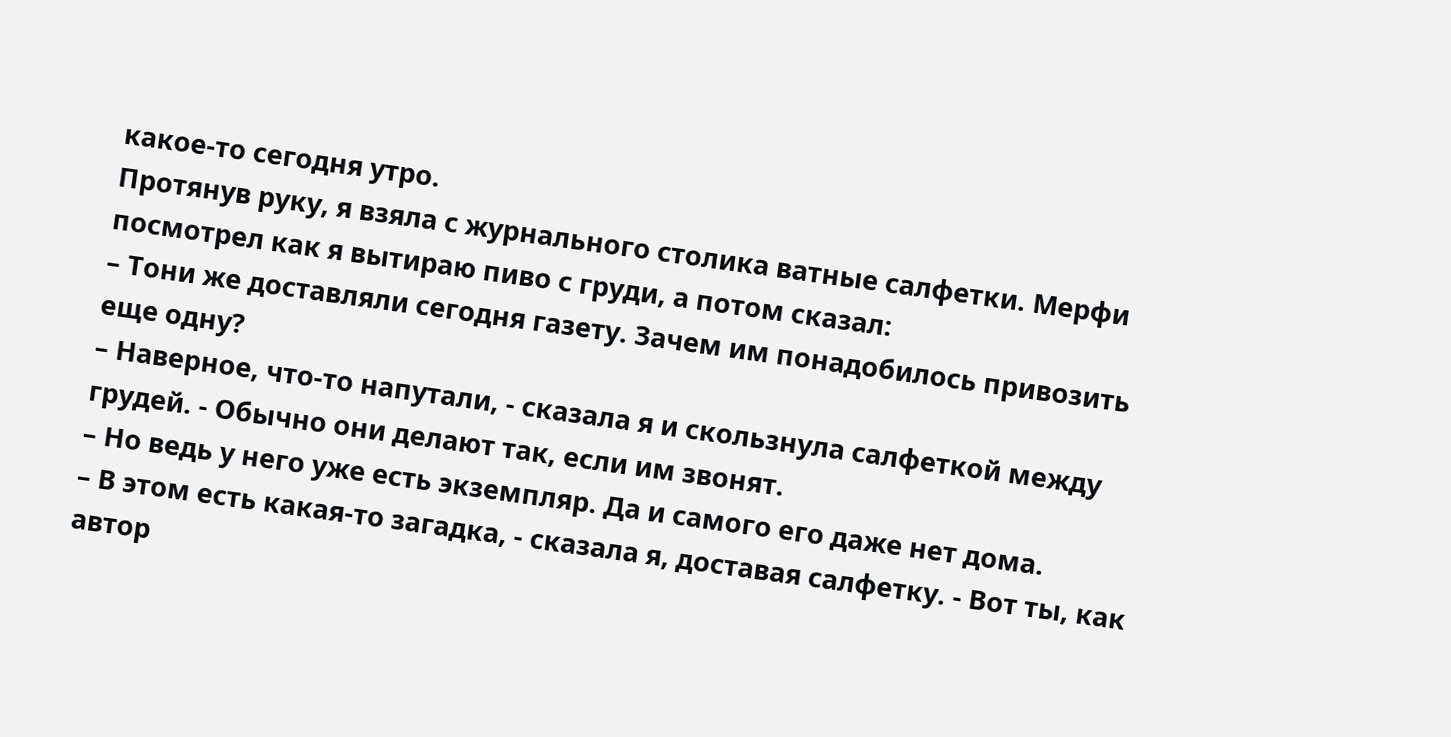какое-то сегодня утро.
Протянув руку, я взяла с журнального столика ватные салфетки. Мерфи посмотрел как я вытираю пиво с груди, а потом сказал:
– Тони же доставляли сегодня газету. Зачем им понадобилось привозить еще одну?
– Наверное, что-то напутали, - сказала я и скользнула салфеткой между грудей. - Обычно они делают так, если им звонят.
– Но ведь у него уже есть экземпляр. Да и самого его даже нет дома.
– В этом есть какая-то загадка, - cказала я, доставая салфетку. - Вот ты, как автор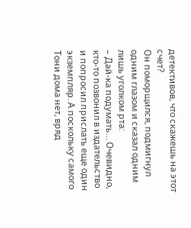детективов, что скажешь на этот счет?
Он поморщился, подмигнул одним глазом и сказал одним лишь уголком рта:
– Дай-ка подумать… Очевидно, кто-то позвонил в издательство и попросил прислать еще один экземпляр. А поскольку самого Тони дома нет, вряд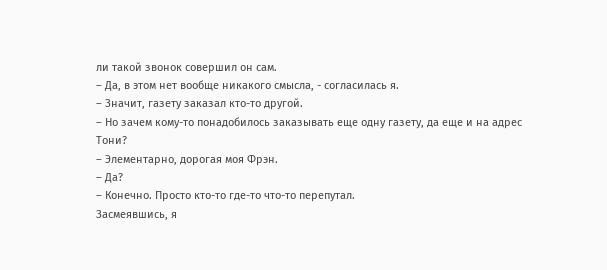ли такой звонок совершил он сам.
– Да, в этом нет вообще никакого смысла, - согласилась я.
– Значит, газету заказал кто-то другой.
– Но зачем кому-то понадобилось заказывать еще одну газету, да еще и на адрес Тони?
– Элементарно, дорогая моя Фрэн.
– Да?
– Конечно. Просто кто-то где-то что-то перепутал.
Засмеявшись, я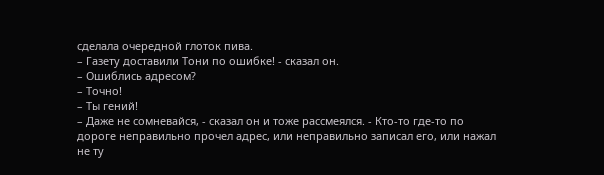сделала очередной глоток пива.
– Газету доставили Тони по ошибке! - cказал он.
– Ошиблись адресом?
– Точно!
– Ты гений!
– Даже не сомневайся, - сказал он и тоже рассмеялся. - Кто-то где-то по дороге неправильно прочел адрес, или неправильно записал его, или нажал не ту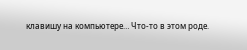клавишу на компьютере… Что-то в этом роде.